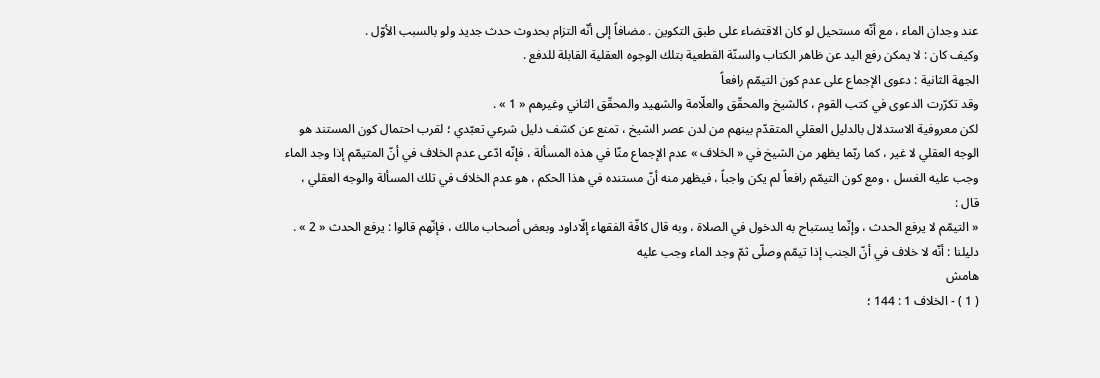عند وجدان الماء ، مع أنّه مستحيل لو كان الاقتضاء على طبق التكوين . مضافاً إلى أنّه التزام بحدوث حدث جديد ولو بالسبب الأوّل .
وكيف كان : لا يمكن رفع اليد عن ظاهر الكتاب والسنّة القطعية بتلك الوجوه العقلية القابلة للدفع .
الجهة الثانية : دعوى الإجماع على عدم كون التيمّم رافعاً
وقد تكرّرت الدعوى في كتب القوم ، كالشيخ والمحقّق والعلّامة والشهيد والمحقّق الثاني وغيرهم « 1 » .
لكن معروفية الاستدلال بالدليل العقلي المتقدّم بينهم من لدن عصر الشيخ ، تمنع عن كشف دليل شرعي تعبّدي ؛ لقرب احتمال كون المستند هو الوجه العقلي لا غير ، كما ربّما يظهر من الشيخ في « الخلاف » عدم الإجماع منّا في هذه المسألة ، فإنّه ادّعى عدم الخلاف في أنّ المتيمّم إذا وجد الماء وجب عليه الغسل ، ومع كون التيمّم رافعاً لم يكن واجباً ، فيظهر منه أنّ مستنده في هذا الحكم ، هو عدم الخلاف في تلك المسألة والوجه العقلي ، قال :
« التيمّم لا يرفع الحدث ، وإنّما يستباح به الدخول في الصلاة ، وبه قال كافّة الفقهاء إلّاداود وبعض أصحاب مالك ، فإنّهم قالوا : يرفع الحدث « 2 » .
دليلنا : أنّه لا خلاف في أنّ الجنب إذا تيمّم وصلّى ثمّ وجد الماء وجب عليه
هامش
( 1 ) - الخلاف 1 : 144 ؛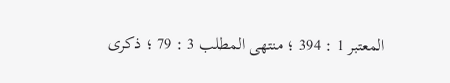المعتبر 1 : 394 ؛ منتهى المطلب 3 : 79 ؛ ذكرى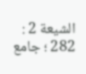الشيعة 2 : 282 ؛ جامع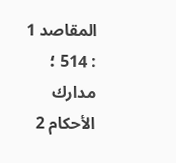المقاصد 1 : 514 ؛ مدارك الأحكام 2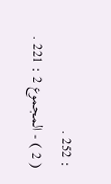: 252 .
( 2 ) - المجموع 2 : 221 .